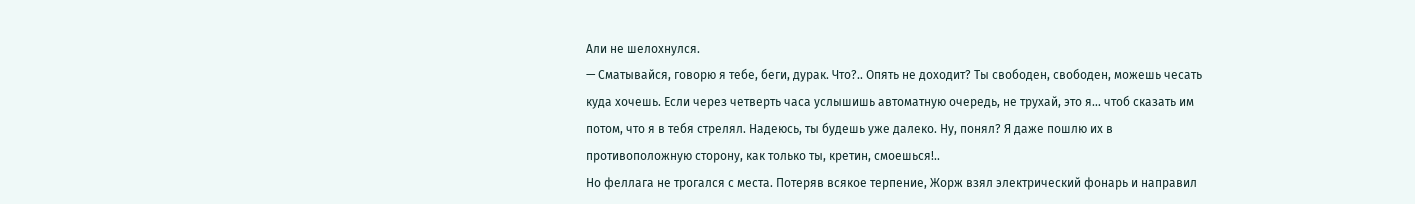Али не шелохнулся.
— Сматывайся, говорю я тебе, беги, дурак. Что?.. Опять не доходит? Ты свободен, свободен, можешь чесать куда хочешь. Если через четверть часа услышишь автоматную очередь, не трухай, это я… чтоб сказать им потом, что я в тебя стрелял. Надеюсь, ты будешь уже далеко. Ну, понял? Я даже пошлю их в противоположную сторону, как только ты, кретин, смоешься!..
Но феллага не трогался с места. Потеряв всякое терпение, Жорж взял электрический фонарь и направил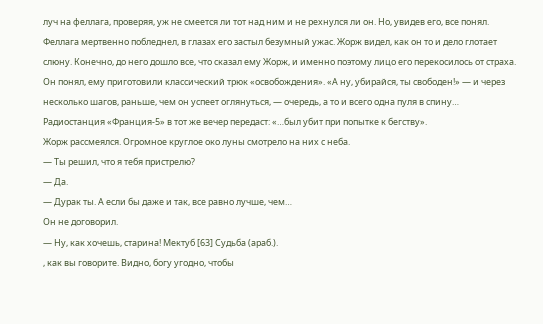луч на феллага, проверяя, уж не смеется ли тот над ним и не рехнулся ли он. Но, увидев его, все понял. Феллага мертвенно побледнел, в глазах его застыл безумный ужас. Жорж видел, как он то и дело глотает слюну. Конечно, до него дошло все, что сказал ему Жорж, и именно поэтому лицо его перекосилось от страха. Он понял, ему приготовили классический трюк «освобождения». «А ну, убирайся, ты свободен!» — и через несколько шагов, раньше, чем он успеет оглянуться, — очередь, а то и всего одна пуля в спину… Радиостанция «Франция-5» в тот же вечер передаст: «…был убит при попытке к бегству».
Жорж рассмеялся. Огромное круглое око луны смотрело на них с неба.
— Ты решил, что я тебя пристрелю?
— Да.
— Дурак ты. А если бы даже и так, все равно лучше, чем…
Он не договорил.
— Ну, как хочешь, старина! Мектуб [63] Судьба (араб.).
, как вы говорите. Видно, богу угодно, чтобы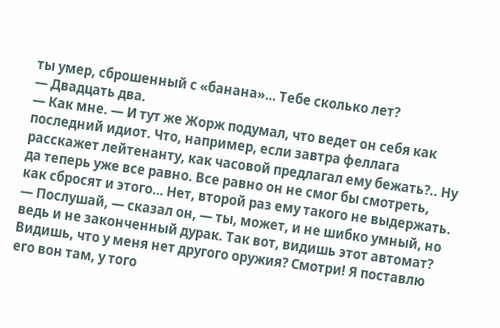ты умер, сброшенный с «банана»… Тебе сколько лет?
— Двадцать два.
— Как мне. — И тут же Жорж подумал, что ведет он себя как последний идиот. Что, например, если завтра феллага расскажет лейтенанту, как часовой предлагал ему бежать?.. Ну да теперь уже все равно. Все равно он не смог бы смотреть, как сбросят и этого… Нет, второй раз ему такого не выдержать. — Послушай, — сказал он, — ты, может, и не шибко умный, но ведь и не законченный дурак. Так вот, видишь этот автомат? Видишь, что у меня нет другого оружия? Смотри! Я поставлю его вон там, у того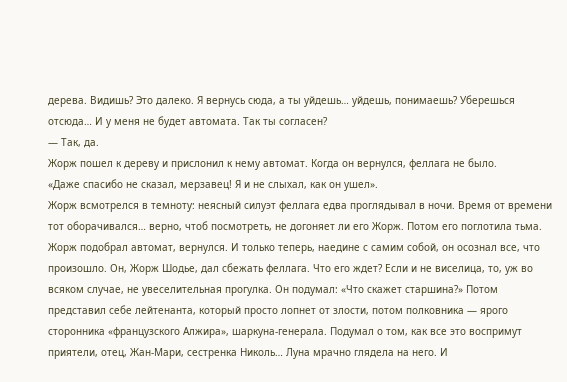дерева. Видишь? Это далеко. Я вернусь сюда, а ты уйдешь… уйдешь, понимаешь? Уберешься отсюда… И у меня не будет автомата. Так ты согласен?
— Так, да.
Жорж пошел к дереву и прислонил к нему автомат. Когда он вернулся, феллага не было.
«Даже спасибо не сказал, мерзавец! Я и не слыхал, как он ушел».
Жорж всмотрелся в темноту: неясный силуэт феллага едва проглядывал в ночи. Время от времени тот оборачивался… верно, чтоб посмотреть, не догоняет ли его Жорж. Потом его поглотила тьма.
Жорж подобрал автомат, вернулся. И только теперь, наедине с самим собой, он осознал все, что произошло. Он, Жорж Шодье, дал сбежать феллага. Что его ждет? Если и не виселица, то, уж во всяком случае, не увеселительная прогулка. Он подумал: «Что скажет старшина?» Потом представил себе лейтенанта, который просто лопнет от злости, потом полковника — ярого сторонника «французского Алжира», шаркуна-генерала. Подумал о том, как все это воспримут приятели, отец, Жан-Мари, сестренка Николь… Луна мрачно глядела на него. И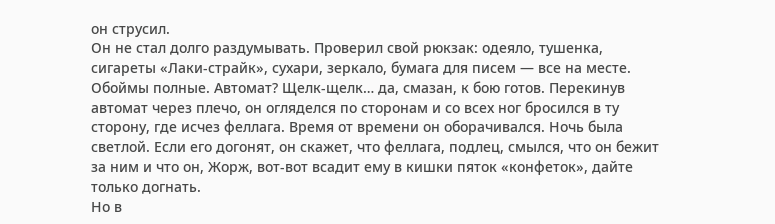он струсил.
Он не стал долго раздумывать. Проверил свой рюкзак: одеяло, тушенка, сигареты «Лаки-страйк», сухари, зеркало, бумага для писем — все на месте. Обоймы полные. Автомат? Щелк-щелк… да, смазан, к бою готов. Перекинув автомат через плечо, он огляделся по сторонам и со всех ног бросился в ту сторону, где исчез феллага. Время от времени он оборачивался. Ночь была светлой. Если его догонят, он скажет, что феллага, подлец, смылся, что он бежит за ним и что он, Жорж, вот-вот всадит ему в кишки пяток «конфеток», дайте только догнать.
Но в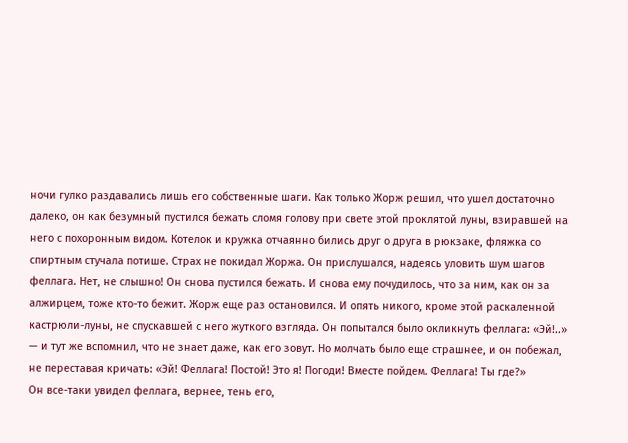ночи гулко раздавались лишь его собственные шаги. Как только Жорж решил, что ушел достаточно далеко, он как безумный пустился бежать сломя голову при свете этой проклятой луны, взиравшей на него с похоронным видом. Котелок и кружка отчаянно бились друг о друга в рюкзаке, фляжка со спиртным стучала потише. Страх не покидал Жоржа. Он прислушался, надеясь уловить шум шагов феллага. Нет, не слышно! Он снова пустился бежать. И снова ему почудилось, что за ним, как он за алжирцем, тоже кто-то бежит. Жорж еще раз остановился. И опять никого, кроме этой раскаленной кастрюли-луны, не спускавшей с него жуткого взгляда. Он попытался было окликнуть феллага: «Эй!..» — и тут же вспомнил, что не знает даже, как его зовут. Но молчать было еще страшнее, и он побежал, не переставая кричать: «Эй! Феллага! Постой! Это я! Погоди! Вместе пойдем. Феллага! Ты где?»
Он все-таки увидел феллага, вернее, тень его,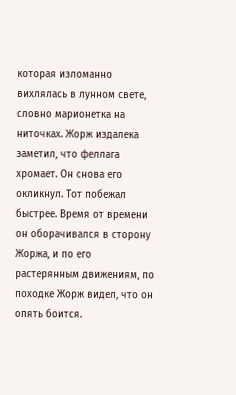которая изломанно вихлялась в лунном свете, словно марионетка на ниточках. Жорж издалека заметил, что феллага хромает. Он снова его окликнул. Тот побежал быстрее. Время от времени он оборачивался в сторону Жоржа, и по его растерянным движениям, по походке Жорж видел, что он опять боится.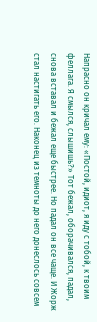Напрасно он кричал ему: «Постой, идиот, я иду с тобой, к твоим феллага. Я смылся, слышишь?» Тот бежал, оборачивался, падал, снова вставал и бежал еще быстрее. Но падал он все чаще. И Жорж стал настигать его. Наконец из темноты до него донеслось совсем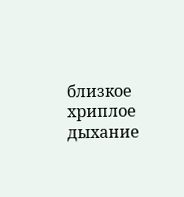близкое хриплое дыхание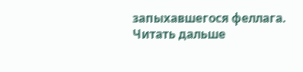запыхавшегося феллага.
Читать дальше